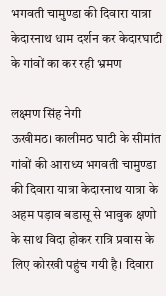भगवती चामुण्डा की दिवारा यात्रा केदारनाथ धाम दर्शन कर केदारघाटी के गांवों का कर रही भ्रमण

लक्ष्मण सिंह नेगी
ऊखीमठ। कालीमठ घाटी के सीमांत गांवों की आराध्य भगवती चामुण्डा की दिवारा यात्रा केदारनाथ यात्रा के अहम पड़ाव बडासू से भावुक क्षणो के साथ विदा होकर रात्रि प्रवास के लिए कोरखी पहुंच गयी है। दिवारा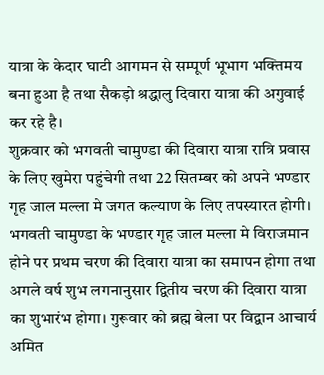यात्रा के केदार घाटी आगमन से सम्पूर्ण भूभाग भक्तिमय बना हुआ है तथा सैकड़ो श्रद्धालु दिवारा यात्रा की अगुवाई कर रहे है।
शुक्रवार को भगवती चामुण्डा की दिवारा यात्रा रात्रि प्रवास के लिए खुमेरा पहुंचेगी तथा 22 सितम्बर को अपने भण्डार गृह जाल मल्ला मे जगत कल्याण के लिए तपस्यारत होगी।
भगवती चामुण्डा के भण्डार गृह जाल मल्ला मे विराजमान होने पर प्रथम चरण की दिवारा यात्रा का समापन होगा तथा अगले वर्ष शुभ लगनानुसार द्वितीय चरण की दिवारा यात्रा का शुभारंभ होगा। गुरूवार को ब्रह्म बेला पर विद्वान आचार्य अमित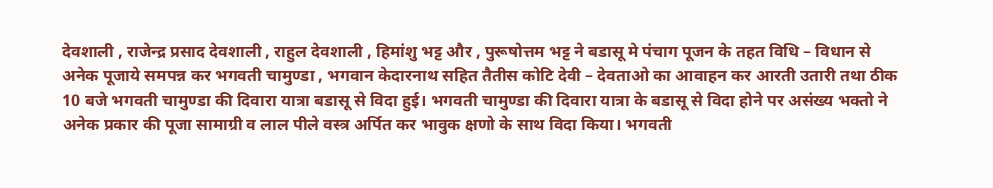देवशाली , राजेन्द्र प्रसाद देवशाली , राहुल देवशाली , हिमांशु भट्ट और , पुरूषोत्तम भट्ट ने बडासू मे पंचाग पूजन के तहत विधि – विधान से अनेक पूजाये समपन्न कर भगवती चामुण्डा , भगवान केदारनाथ सहित तैतीस कोटि देवी – देवताओ का आवाहन कर आरती उतारी तथा ठीक 10 बजे भगवती चामुण्डा की दिवारा यात्रा बडासू से विदा हुई। भगवती चामुण्डा की दिवारा यात्रा के बडासू से विदा होने पर असंख्य भक्तो ने अनेक प्रकार की पूजा सामाग्री व लाल पीले वस्त्र अर्पित कर भावुक क्षणो के साथ विदा किया। भगवती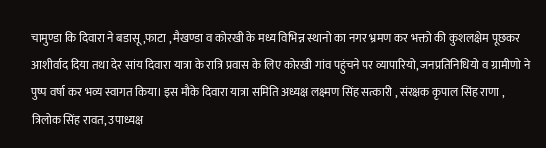चामुण्डा कि दिवारा ने बडासू ,फाटा , मैखण्डा व कोरखी के मध्य विभिन्न स्थानो का नगर भ्रमण कर भक्तो की कुशलक्षेम पूछकर आशीर्वाद दिया तथा देर सांय दिवारा यात्रा के रात्रि प्रवास के लिए कोरखी गांव पहुंचने पर व्यापारियो, जनप्रतिनिधियो व ग्रामीणो ने पुष्प वर्षा कर भव्य स्वागत किया। इस मौके दिवारा यात्रा समिति अध्यक्ष लक्ष्मण सिंह सत्कारी , संरक्षक कृपाल सिंह राणा , त्रिलोक सिंह रावत, उपाध्यक्ष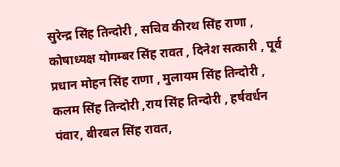सुरेन्द्र सिंह तिन्दोरी , सचिव कीरथ सिंह राणा , कोषाध्यक्ष योगम्बर सिंह रावत , दिनेश सत्कारी , पूर्व प्रधान मोहन सिंह राणा , मुलायम सिंह तिन्दोरी , कलम सिंह तिन्दोरी ,राय सिंह तिन्दोरी , हर्षवर्धन पंवार, बीरबल सिंह रावत,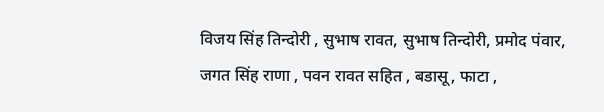विजय सिंह तिन्दोरी , सुभाष रावत, सुभाष तिन्दोरी, प्रमोद पंवार, जगत सिंह राणा , पवन रावत सहित , बडासू, फाटा ,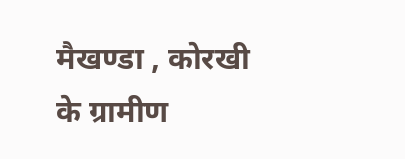मैखण्डा , कोरखी के ग्रामीण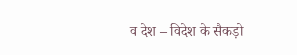व देश – विदेश के सैकड़ो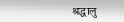श्रद्धालु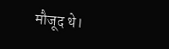मौजूद थे।